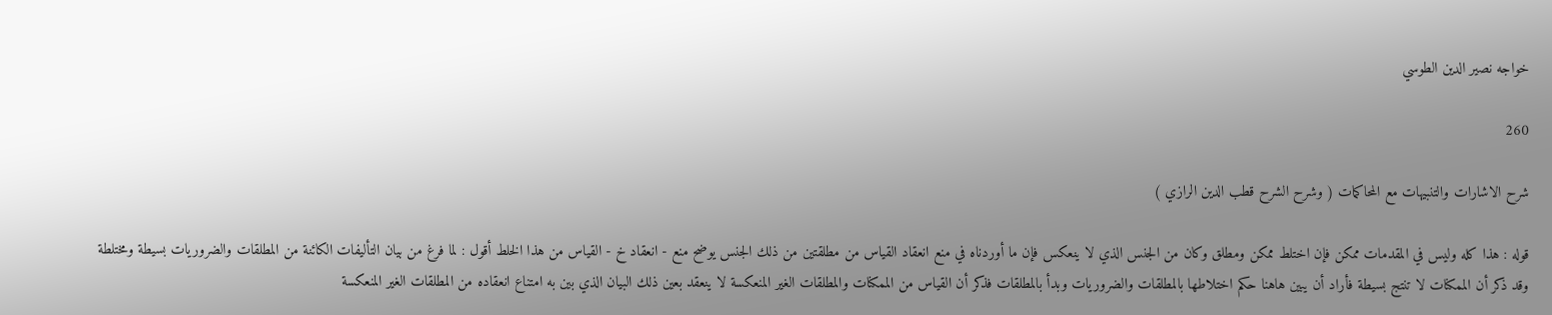خواجه نصير الدين الطوسي

260

شرح الاشارات والتنبيهات مع المحاكمات ( وشرح الشرح قطب الدين الرازي )

قوله : هذا كله وليس في المقدمات ممكن فإن اختلط ممكن ومطلق وكان من الجنس الذي لا ينعكس فإن ما أوردناه في منع انعقاد القياس من مطلقتين من ذلك الجنس يوضح منع - انعقاد خ - القياس من هذا الخلط أقول : لما فرغ من بيان التأليفات الكائنة من المطلقات والضروريات بسيطة ومختلطة وقد ذكر أن الممكنات لا تنتج بسيطة فأراد أن يبين هاهنا حكم اختلاطها بالمطلقات والضروريات وبدأ بالمطلقات فذكر أن القياس من الممكنات والمطلقات الغير المنعكسة لا ينعقد بعين ذلك البيان الذي بين به امتناع انعقاده من المطلقات الغير المنعكسة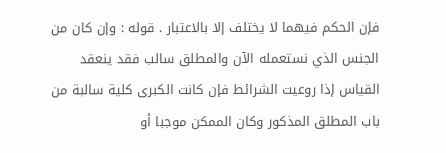فإن الحكم فيهما لا يختلف إلا بالاعتبار . قوله : وإن كان من الجنس الذي نستعمله الآن والمطلق سالب فقد ينعقد القياس إذا روعيت الشرائط فإن كانت الكبرى كلية سالبة من باب المطلق المذكور وكان الممكن موجبا أو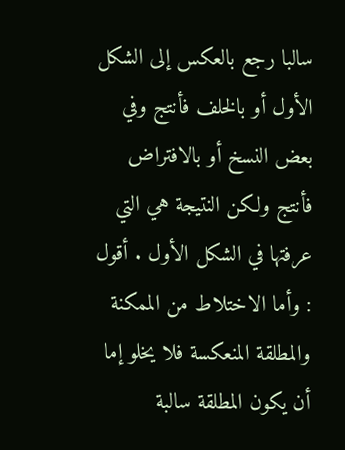سالبا رجع بالعكس إلى الشكل الأول أو بالخلف فأنتج وفي بعض النسخ أو بالافتراض فأنتج ولكن النتيجة هي التي عرفتها في الشكل الأول . أقول : وأما الاختلاط من الممكنة والمطلقة المنعكسة فلا يخلو إما أن يكون المطلقة سالبة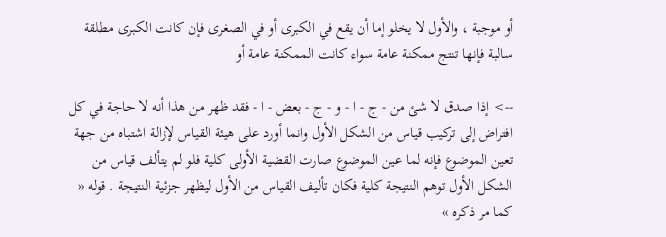أو موجبة ، والأول لا يخلو إما أن يقع في الكبرى أو في الصغرى فإن كانت الكبرى مطلقة سالبة فإنها تنتج ممكنة عامة سواء كانت الممكنة عامة أو

--> إذا صدق لا شئ من - ج - ا - و - ج - بعض - ا - فقد ظهر من هذا أنه لا حاجة في كل افتراض إلى تركيب قياس من الشكل الأول وانما أورد على هيئة القياس لإزالة اشتباه من جهة تعين الموضوع فإنه لما عين الموضوع صارت القضية الأولى كلية فلو لم يتألف قياس من الشكل الأول توهم النتيجة كلية فكان تأليف القياس من الأول ليظهر جزئية النتيجة . قوله « كما مر ذكره »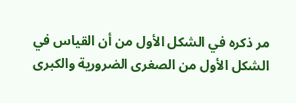مر ذكره في الشكل الأول من أن القياس في الشكل الأول من الصغرى الضرورية والكبرى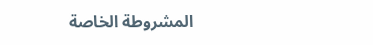المشروطة الخاصة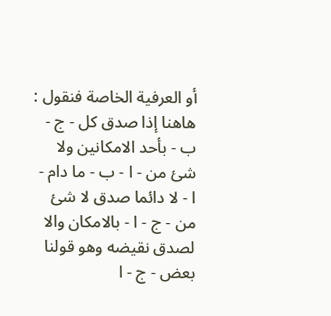أو العرفية الخاصة فنقول : هاهنا إذا صدق كل - ج - ب - بأحد الامكانين ولا شئ من - ا - ب - ما دام - ا - لا دائما صدق لا شئ من - ج - ا - بالامكان والا لصدق نقيضه وهو قولنا بعض - ج - ا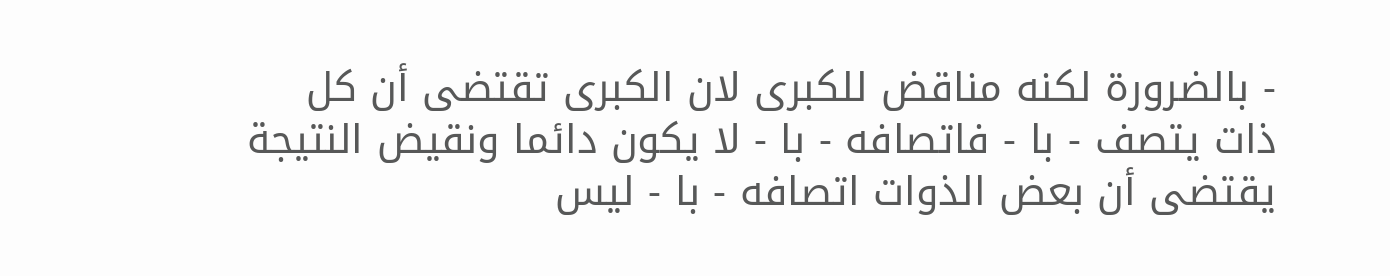- بالضرورة لكنه مناقض للكبرى لان الكبرى تقتضى أن كل ذات يتصف - با - فاتصافه - با - لا يكون دائما ونقيض النتيجة يقتضى أن بعض الذوات اتصافه - با - ليس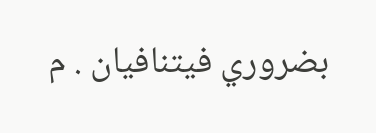بضروري فيتنافيان . م